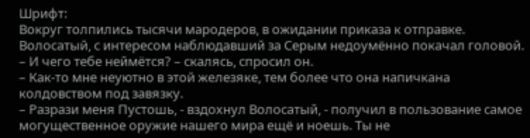Шрифт:
Вокруг толпились тысячи мародеров, в ожидании приказа к отправке. Волосатый, с интересом наблюдавший за Серым недоумённо покачал головой.
– И чего тебе неймётся? – скалясь, спросил он.
– Как-то мне неуютно в этой железяке, тем более что она напичкана колдовством под завязку.
– Разрази меня Пустошь, - вздохнул Волосатый, - получил в пользование самое могущественное оружие нашего мира ещё и ноешь. Ты не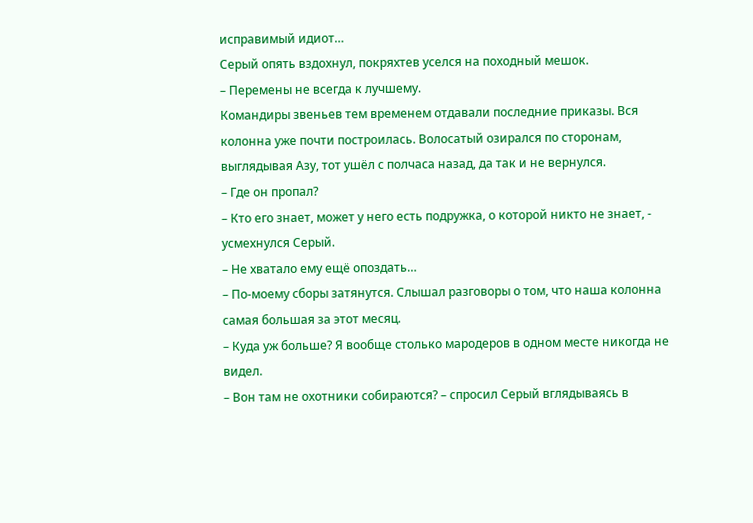исправимый идиот…
Серый опять вздохнул, покряхтев уселся на походный мешок.
– Перемены не всегда к лучшему.
Командиры звеньев тем временем отдавали последние приказы. Вся колонна уже почти построилась. Волосатый озирался по сторонам, выглядывая Азу, тот ушёл с полчаса назад, да так и не вернулся.
– Где он пропал?
– Кто его знает, может у него есть подружка, о которой никто не знает, - усмехнулся Серый.
– Не хватало ему ещё опоздать…
– По-моему сборы затянутся. Слышал разговоры о том, что наша колонна самая большая за этот месяц.
– Куда уж больше? Я вообще столько мародеров в одном месте никогда не видел.
– Вон там не охотники собираются? – спросил Серый вглядываясь в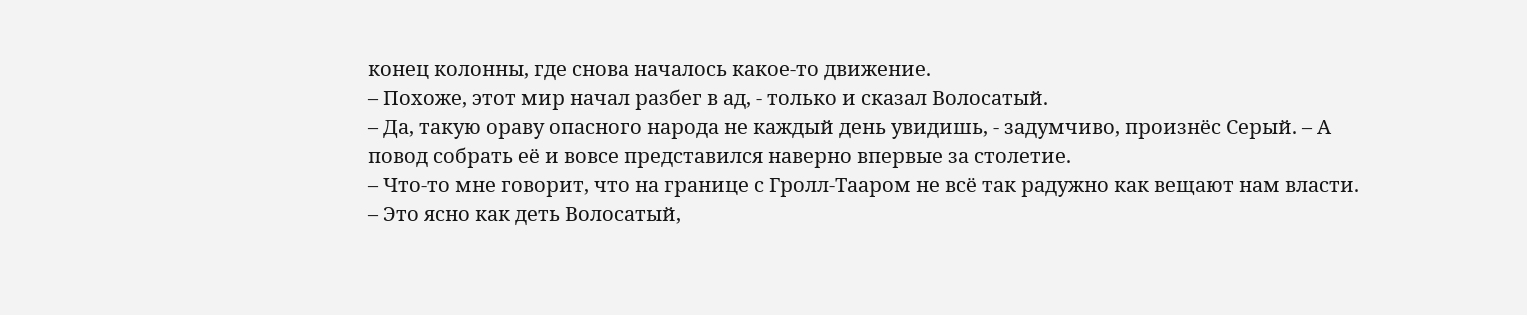конец колонны, где снова началось какое-то движение.
– Похоже, этот мир начал разбег в ад, - только и сказал Волосатый.
– Да, такую ораву опасного народа не каждый день увидишь, - задумчиво, произнёс Серый. – А повод собрать её и вовсе представился наверно впервые за столетие.
– Что-то мне говорит, что на границе с Гролл-Тааром не всё так радужно как вещают нам власти.
– Это ясно как деть Волосатый,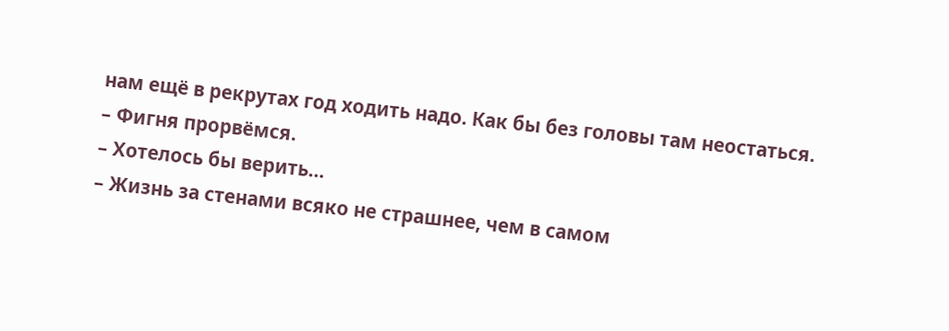нам ещё в рекрутах год ходить надо. Как бы без головы там неостаться.
– Фигня прорвёмся.
– Хотелось бы верить…
– Жизнь за стенами всяко не страшнее, чем в самом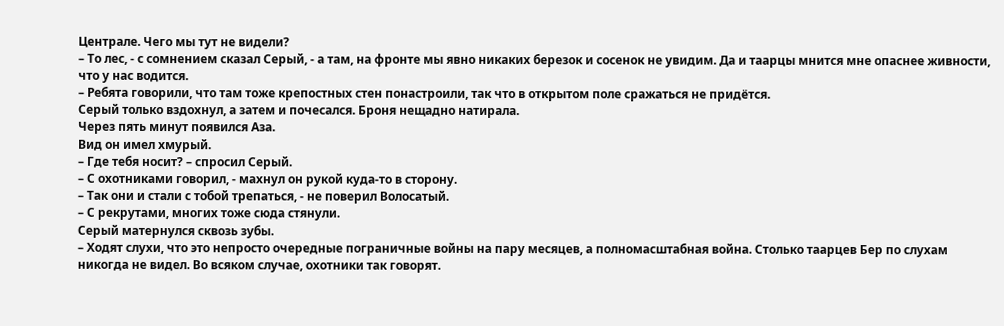Централе. Чего мы тут не видели?
– То лес, - с сомнением сказал Серый, - а там, на фронте мы явно никаких березок и сосенок не увидим. Да и таарцы мнится мне опаснее живности, что у нас водится.
– Ребята говорили, что там тоже крепостных стен понастроили, так что в открытом поле сражаться не придётся.
Серый только вздохнул, а затем и почесался. Броня нещадно натирала.
Через пять минут появился Аза.
Вид он имел хмурый.
– Где тебя носит? – спросил Серый.
– С охотниками говорил, - махнул он рукой куда-то в сторону.
– Так они и стали с тобой трепаться, - не поверил Волосатый.
– С рекрутами, многих тоже сюда стянули.
Серый матернулся сквозь зубы.
– Ходят слухи, что это непросто очередные пограничные войны на пару месяцев, а полномасштабная война. Столько таарцев Бер по слухам никогда не видел. Во всяком случае, охотники так говорят.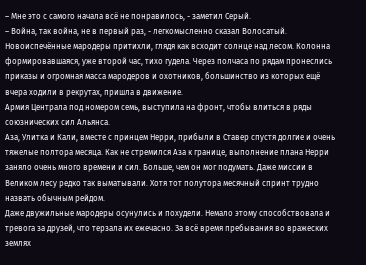– Мне это с самого начала всё не понравилось, - заметил Серый.
– Война, так война, не в первый раз, - легкомысленно сказал Волосатый.
Новоиспечённые мародеры притихли, глядя как всходит солнце над лесом. Колонна формировавшаяся, уже второй час, тихо гудела. Через полчаса по рядам пронеслись приказы и огромная масса мародеров и охотников, большинство из которых ещё вчера ходили в рекрутах, пришла в движение.
Армия Централа под номером семь, выступила на фронт, чтобы влиться в ряды союзнических сил Альянса.
Аза, Улитка и Кали, вместе с принцем Нерри, прибыли в Ставер спустя долгие и очень тяжелые полтора месяца. Как не стремился Аза к границе, выполнение плана Нерри заняло очень много времени и сил. Больше, чем он мог подумать. Даже миссии в Великом лесу редко так выматывали. Хотя тот полутора месячный спринт трудно назвать обычным рейдом.
Даже двужильные мародеры осунулись и похудели. Немало этому способствовала и тревога за друзей, что терзала их ежечасно. За всё время пребывания во вражеских землях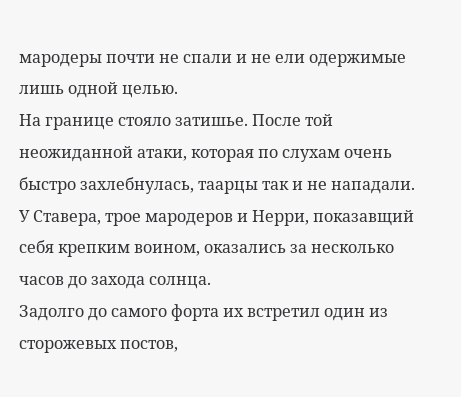мародеры почти не спали и не ели одержимые лишь одной целью.
На границе стояло затишье. После той неожиданной атаки, которая по слухам очень быстро захлебнулась, таарцы так и не нападали.
У Ставера, трое мародеров и Нерри, показавщий себя крепким воином, оказались за несколько часов до захода солнца.
Задолго до самого форта их встретил один из сторожевых постов,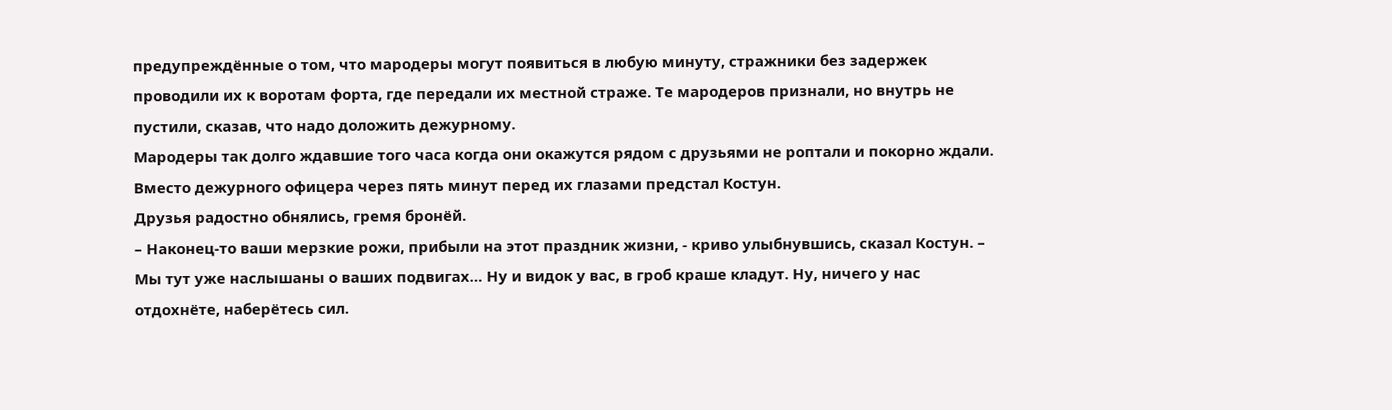предупреждённые о том, что мародеры могут появиться в любую минуту, стражники без задержек проводили их к воротам форта, где передали их местной страже. Те мародеров признали, но внутрь не пустили, сказав, что надо доложить дежурному.
Мародеры так долго ждавшие того часа когда они окажутся рядом с друзьями не роптали и покорно ждали.
Вместо дежурного офицера через пять минут перед их глазами предстал Костун.
Друзья радостно обнялись, гремя бронёй.
– Наконец-то ваши мерзкие рожи, прибыли на этот праздник жизни, - криво улыбнувшись, сказал Костун. – Мы тут уже наслышаны о ваших подвигах… Ну и видок у вас, в гроб краше кладут. Ну, ничего у нас отдохнёте, наберётесь сил.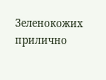Зеленокожих прилично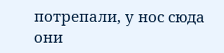потрепали, у нос сюда они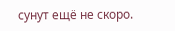сунут ещё не скоро.